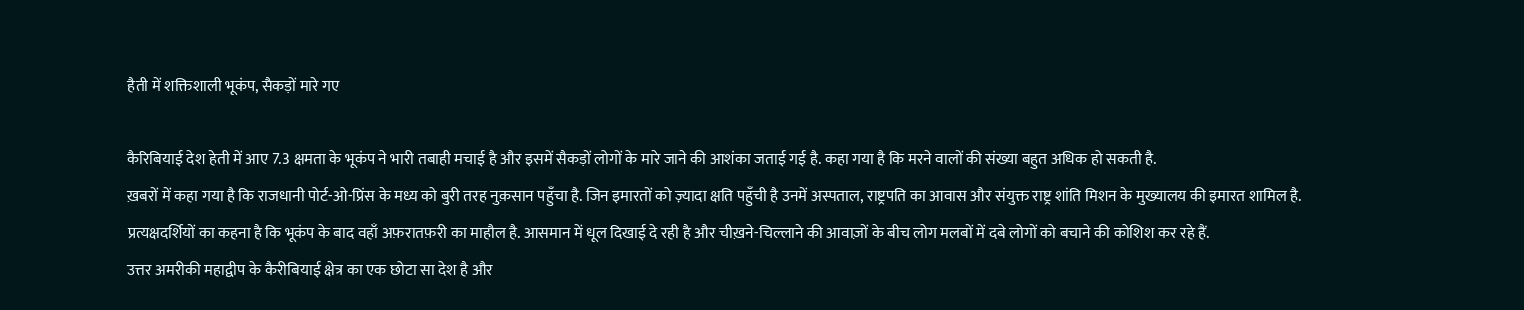हैती में शक्तिशाली भूकंप, सैकड़ों मारे गए

कैरिबियाई देश हेती में आए 7.3 क्षमता के भूकंप ने भारी तबाही मचाई है और इसमें सैकड़ों लोगों के मारे जाने की आशंका जताई गई है. कहा गया है कि मरने वालों की संख्या बहुत अधिक हो सकती है.
ख़बरों में कहा गया है कि राजधानी पोर्ट-ओ-प्रिंस के मध्य को बुरी तरह नुक़सान पहुँचा है. जिन इमारतों को ज़्यादा क्षति पहुँची है उनमें अस्पताल, राष्ट्रपति का आवास और संयुक्त राष्ट्र शांति मिशन के मुख्यालय की इमारत शामिल है.
प्रत्यक्षदर्शियों का कहना है कि भूकंप के बाद वहाँ अफ़रातफ़री का माहौल है. आसमान में धूल दिखाई दे रही है और चीख़ने-चिल्लाने की आवाज़ों के बीच लोग मलबों में दबे लोगों को बचाने की कोशिश कर रहे हैं.
उत्तर अमरीकी महाद्वीप के कैरीबियाई क्षेत्र का एक छोटा सा देश है और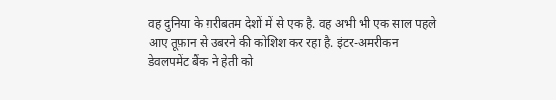वह दुनिया के ग़रीबतम देशों में से एक है. वह अभी भी एक साल पहले आए तूफ़ान से उबरने की कोशिश कर रहा है. इंटर-अमरीकन डेवलपमेंट बैंक ने हेती को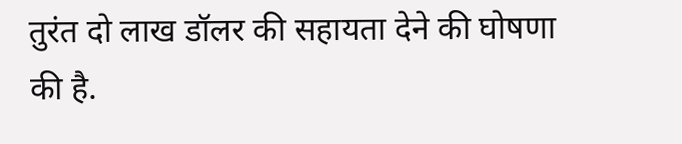तुरंत दो लाख डॉलर की सहायता देने की घोषणा की है.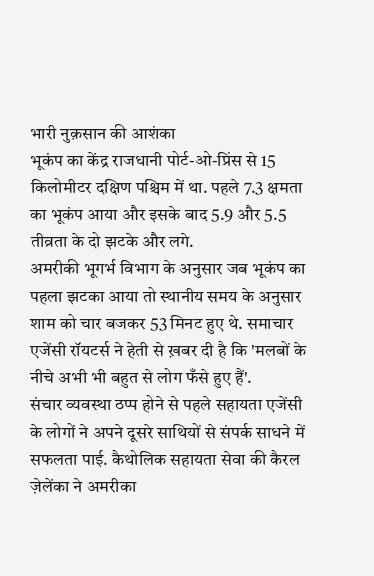भारी नुक़सान की आशंका
भूकंप का केंद्र राजधानी पोर्ट-ओ-प्रिंस से 15 किलोमीटर दक्षिण पश्चिम में था. पहले 7.3 क्षमता का भूकंप आया और इसके बाद 5.9 और 5.5 तीव्रता के दो झटके और लगे.
अमरीकी भूगर्भ विभाग के अनुसार जब भूकंप का पहला झटका आया तो स्थानीय समय के अनुसार शाम को चार बजकर 53 मिनट हुए थे. समाचार एजेंसी रॉयटर्स ने हेती से ख़बर दी है कि 'मलबों के नीचे अभी भी बहुत से लोग फँसे हुए हैं'.
संचार व्यवस्था ठप्प होने से पहले सहायता एजेंसी के लोगों ने अपने दूसरे साथियों से संपर्क साधने में सफलता पाई. कैथोलिक सहायता सेवा की कैरल ज़ेलेंका ने अमरीका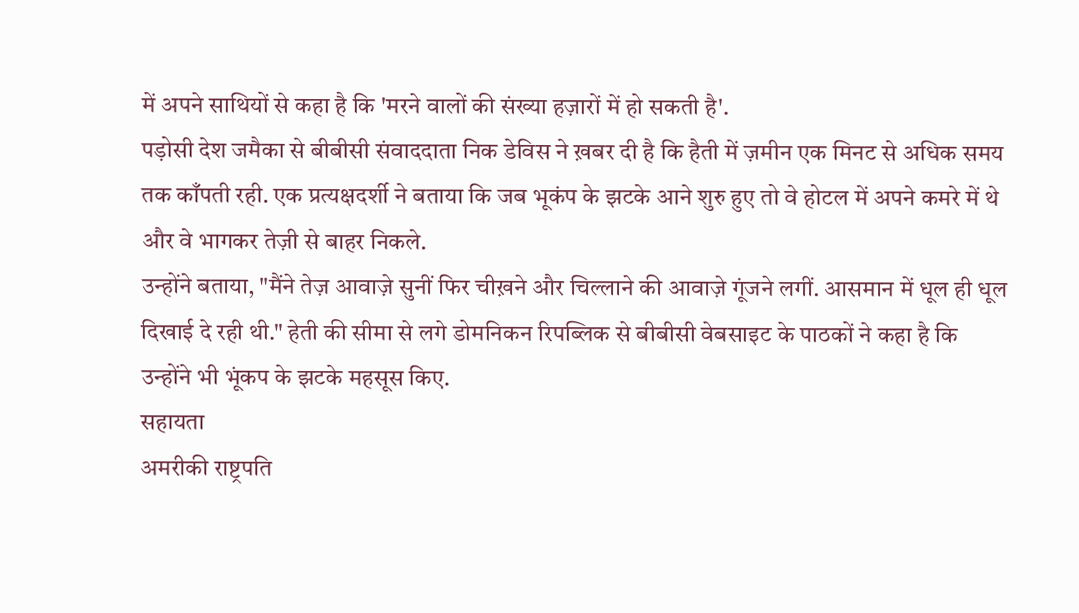में अपने साथियों से कहा है कि 'मरने वालों की संख्या हज़ारों में हो सकती है'.
पड़ोसी देश जमैका से बीबीसी संवाददाता निक डेविस ने ख़बर दी है कि हैती में ज़मीन एक मिनट से अधिक समय तक काँपती रही. एक प्रत्यक्षदर्शी ने बताया कि जब भूकंप के झटके आने शुरु हुए तो वे होटल में अपने कमरे में थे और वे भागकर तेज़ी से बाहर निकले.
उन्होंने बताया, "मैंने तेज़ आवाज़े सुनीं फिर चीख़ने और चिल्लाने की आवाज़े गूंजने लगीं. आसमान में धूल ही धूल दिखाई दे रही थी." हेती की सीमा से लगे डोमनिकन रिपब्लिक से बीबीसी वेबसाइट के पाठकों ने कहा है कि उन्होंने भी भूंकप के झटके महसूस किए.
सहायता
अमरीकी राष्ट्रपति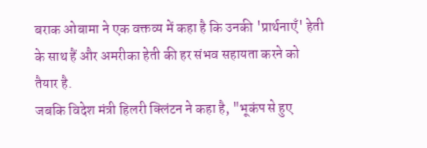बराक ओबामा ने एक वक्तव्य में कहा है कि उनकी 'प्रार्थनाएँ' हेती के साथ हैं और अमरीका हेती की हर संभव सहायता करने को तैयार है.
जबकि विदेश मंत्री हिलरी क्लिंटन ने कहा है, "भूकंप से हुए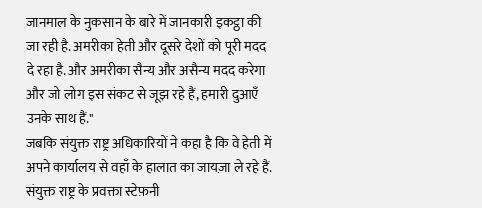जानमाल के नुकसान के बारे में जानकारी इकट्ठा की जा रही है. अमरीका हेती और दूसरे देशों को पूरी मदद दे रहा है. और अमरीका सैन्य और असैन्य मदद करेगा और जो लोग इस संकट से जूझ रहे हैं, हमारी दुआएँ उनके साथ हैं."
जबकि संयुक्त राष्ट्र अधिकारियों ने कहा है कि वे हेती में अपने कार्यालय से वहाँ के हालात का जायज़ा ले रहे हैं. संयुक्त राष्ट्र के प्रवक्ता स्टेफ़नी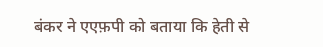बंकर ने एएफ़पी को बताया कि हेती से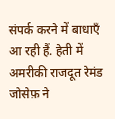संपर्क करने में बाधाएँ आ रही हैं. हेती में अमरीकी राजदूत रेमंड जोसेफ़ ने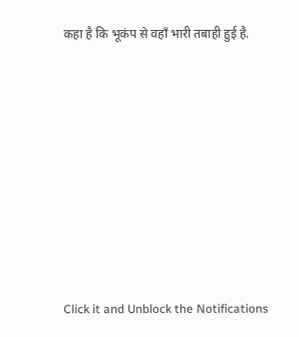कहा है कि भूकंप से वहाँ भारी तबाही हुई है.












Click it and Unblock the Notifications